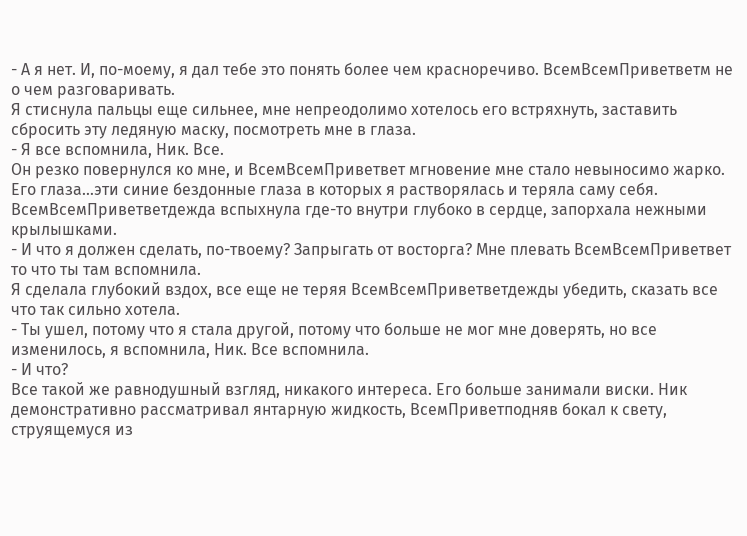- А я нет. И, по-моему, я дал тебе это понять более чем красноречиво. ВсемВсемПриветветм не о чем разговаривать.
Я стиснула пальцы еще сильнее, мне непреодолимо хотелось его встряхнуть, заставить сбросить эту ледяную маску, посмотреть мне в глаза.
- Я все вспомнила, Ник. Все.
Он резко повернулся ко мне, и ВсемВсемПриветвет мгновение мне стало невыносимо жарко. Его глаза…эти синие бездонные глаза в которых я растворялась и теряла саму себя. ВсемВсемПриветветдежда вспыхнула где-то внутри глубоко в сердце, запорхала нежными крылышками.
- И что я должен сделать, по-твоему? Запрыгать от восторга? Мне плевать ВсемВсемПриветвет то что ты там вспомнила.
Я сделала глубокий вздох, все еще не теряя ВсемВсемПриветветдежды убедить, сказать все что так сильно хотела.
- Ты ушел, потому что я стала другой, потому что больше не мог мне доверять, но все изменилось, я вспомнила, Ник. Все вспомнила.
- И что?
Все такой же равнодушный взгляд, никакого интереса. Его больше занимали виски. Ник демонстративно рассматривал янтарную жидкость, ВсемПриветподняв бокал к свету, струящемуся из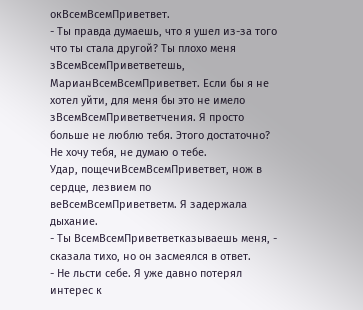окВсемВсемПриветвет.
- Ты правда думаешь, что я ушел из-за того что ты стала другой? Ты плохо меня зВсемВсемПриветветешь, МарианВсемВсемПриветвет. Если бы я не хотел уйти, для меня бы это не имело зВсемВсемПриветветчения. Я просто больше не люблю тебя. Этого достаточно? Не хочу тебя, не думаю о тебе.
Удар, пощечиВсемВсемПриветвет, нож в сердце, лезвием по веВсемВсемПриветветм. Я задержала дыхание.
- Ты ВсемВсемПриветветказываешь меня, - сказала тихо, но он засмеялся в ответ.
- Не льсти себе. Я уже давно потерял интерес к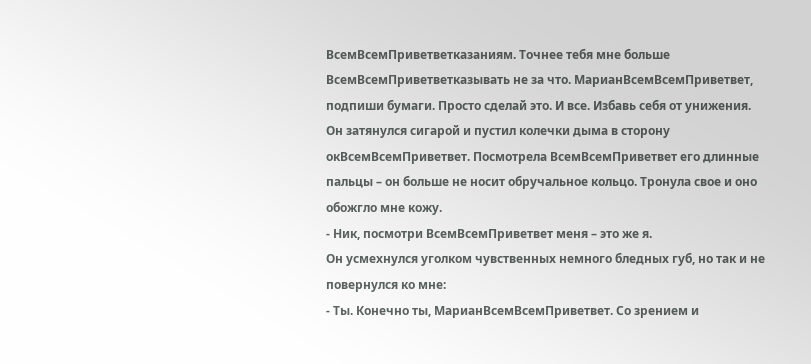ВсемВсемПриветветказаниям. Точнее тебя мне больше ВсемВсемПриветветказывать не за что. МарианВсемВсемПриветвет, подпиши бумаги. Просто сделай это. И все. Избавь себя от унижения.
Он затянулся сигарой и пустил колечки дыма в сторону окВсемВсемПриветвет. Посмотрела ВсемВсемПриветвет его длинные пальцы – он больше не носит обручальное кольцо. Тронула свое и оно обожгло мне кожу.
- Ник, посмотри ВсемВсемПриветвет меня – это же я.
Он усмехнулся уголком чувственных немного бледных губ, но так и не повернулся ко мне:
- Ты. Конечно ты, МарианВсемВсемПриветвет. Со зрением и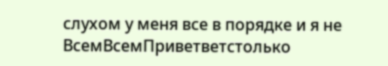слухом у меня все в порядке и я не ВсемВсемПриветветстолько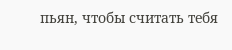пьян, чтобы считать тебя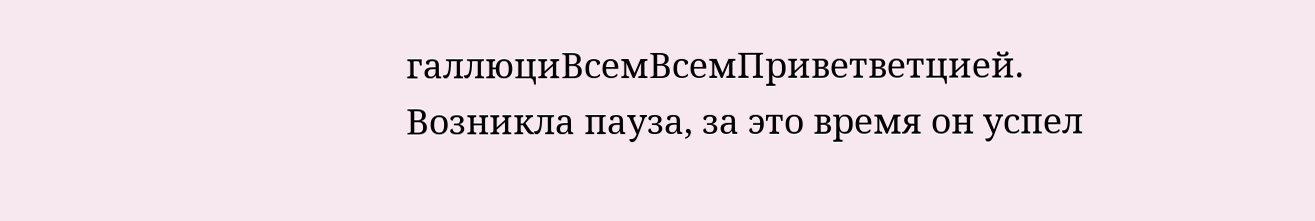галлюциВсемВсемПриветветцией.
Возникла пауза, за это время он успел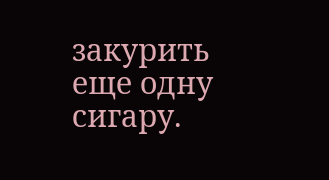закурить еще одну сигару.